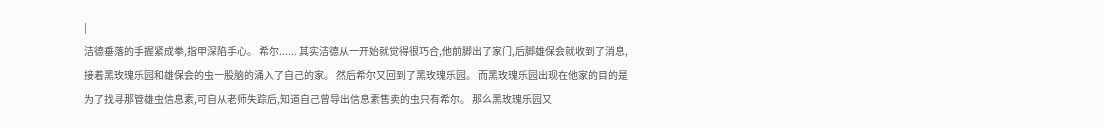|
洁德垂落的手握紧成拳,指甲深陷手心。 希尔...... 其实洁德从一开始就觉得很巧合,他前脚出了家门,后脚雄保会就收到了消息,接着黑玫瑰乐园和雄保会的虫一股脑的涌入了自己的家。 然后希尔又回到了黑玫瑰乐园。 而黑玫瑰乐园出现在他家的目的是为了找寻那管雄虫信息素,可自从老师失踪后,知道自己曾导出信息素售卖的虫只有希尔。 那么黑玫瑰乐园又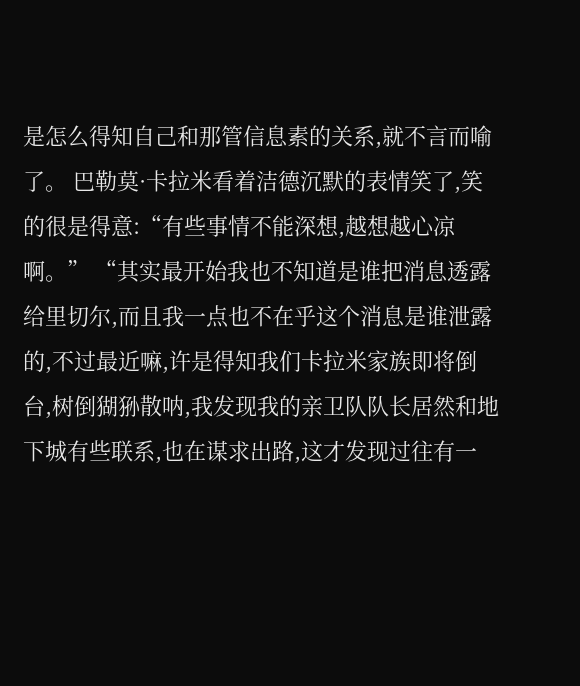是怎么得知自己和那管信息素的关系,就不言而喻了。 巴勒莫·卡拉米看着洁德沉默的表情笑了,笑的很是得意:“有些事情不能深想,越想越心凉啊。” “其实最开始我也不知道是谁把消息透露给里切尔,而且我一点也不在乎这个消息是谁泄露的,不过最近嘛,许是得知我们卡拉米家族即将倒台,树倒猢狲散呐,我发现我的亲卫队队长居然和地下城有些联系,也在谋求出路,这才发现过往有一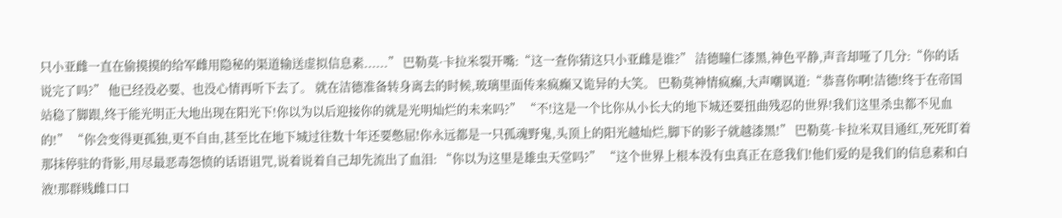只小亚雌一直在偷摸摸的给军雌用隐秘的渠道输送虚拟信息素......” 巴勒莫·卡拉米裂开嘴:“这一查你猜这只小亚雌是谁?” 洁德瞳仁漆黑,神色平静,声音却哑了几分:“你的话说完了吗?” 他已经没必要、也没心情再听下去了。 就在洁德准备转身离去的时候,玻璃里面传来疯癫又诡异的大笑。 巴勒莫神情疯癫,大声嘲讽道:“恭喜你啊!洁德!终于在帝国站稳了脚跟,终于能光明正大地出现在阳光下!你以为以后迎接你的就是光明灿烂的未来吗?” “不!这是一个比你从小长大的地下城还要扭曲残忍的世界!我们这里杀虫都不见血的!” “你会变得更孤独,更不自由,甚至比在地下城过往数十年还要憋屈!你永远都是一只孤魂野鬼,头顶上的阳光越灿烂,脚下的影子就越漆黑!” 巴勒莫·卡拉米双目通红,死死盯着那抹停驻的背影,用尽最恶毒怨愤的话语诅咒,说着说着自己却先流出了血泪: “你以为这里是雄虫天堂吗?” “这个世界上根本没有虫真正在意我们!他们爱的是我们的信息素和白液!那群贱雌口口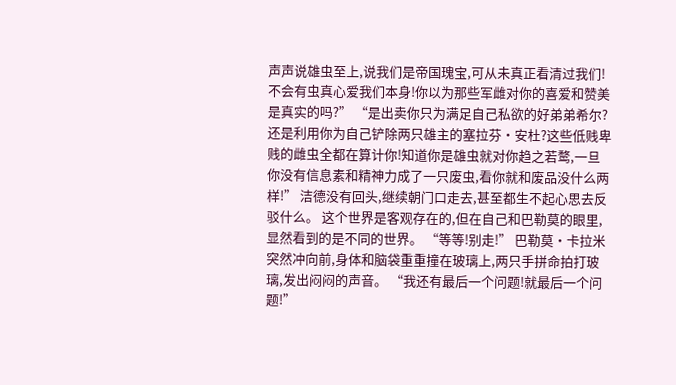声声说雄虫至上,说我们是帝国瑰宝,可从未真正看清过我们!不会有虫真心爱我们本身!你以为那些军雌对你的喜爱和赞美是真实的吗?” “是出卖你只为满足自己私欲的好弟弟希尔?还是利用你为自己铲除两只雄主的塞拉芬·安杜?这些低贱卑贱的雌虫全都在算计你!知道你是雄虫就对你趋之若鹜,一旦你没有信息素和精神力成了一只废虫,看你就和废品没什么两样!” 洁德没有回头,继续朝门口走去,甚至都生不起心思去反驳什么。 这个世界是客观存在的,但在自己和巴勒莫的眼里,显然看到的是不同的世界。 “等等!别走!” 巴勒莫·卡拉米突然冲向前,身体和脑袋重重撞在玻璃上,两只手拼命拍打玻璃,发出闷闷的声音。 “我还有最后一个问题!就最后一个问题!”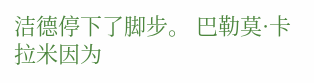洁德停下了脚步。 巴勒莫·卡拉米因为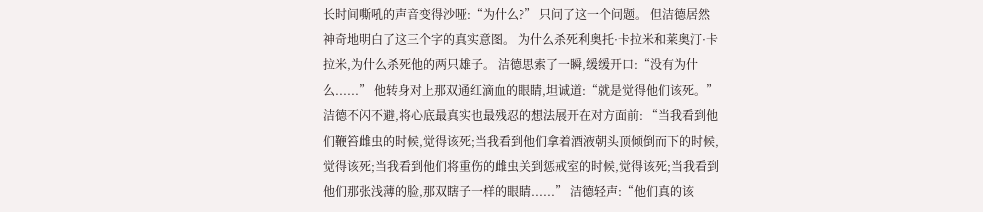长时间嘶吼的声音变得沙哑:“为什么?” 只问了这一个问题。 但洁德居然神奇地明白了这三个字的真实意图。 为什么杀死利奥托·卡拉米和莱奥汀·卡拉米,为什么杀死他的两只雄子。 洁德思索了一瞬,缓缓开口:“没有为什么......” 他转身对上那双通红滴血的眼睛,坦诚道:“就是觉得他们该死。” 洁德不闪不避,将心底最真实也最残忍的想法展开在对方面前: “当我看到他们鞭笞雌虫的时候,觉得该死;当我看到他们拿着酒液朝头顶倾倒而下的时候,觉得该死;当我看到他们将重伤的雌虫关到惩戒室的时候,觉得该死;当我看到他们那张浅薄的脸,那双瞎子一样的眼睛......” 洁德轻声:“他们真的该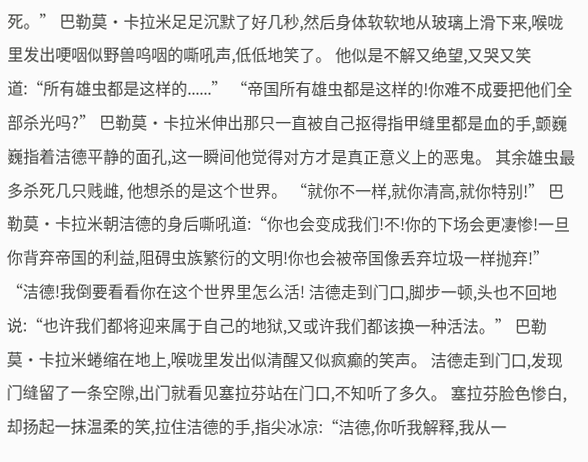死。” 巴勒莫·卡拉米足足沉默了好几秒,然后身体软软地从玻璃上滑下来,喉咙里发出哽咽似野兽呜咽的嘶吼声,低低地笑了。 他似是不解又绝望,又哭又笑道:“所有雄虫都是这样的......” “帝国所有雄虫都是这样的!你难不成要把他们全部杀光吗?” 巴勒莫·卡拉米伸出那只一直被自己抠得指甲缝里都是血的手,颤巍巍指着洁德平静的面孔,这一瞬间他觉得对方才是真正意义上的恶鬼。 其余雄虫最多杀死几只贱雌, 他想杀的是这个世界。 “就你不一样,就你清高,就你特别!” 巴勒莫·卡拉米朝洁德的身后嘶吼道:“你也会变成我们!不!你的下场会更凄惨!一旦你背弃帝国的利益,阻碍虫族繁衍的文明!你也会被帝国像丢弃垃圾一样抛弃!” “洁德!我倒要看看你在这个世界里怎么活! 洁德走到门口,脚步一顿,头也不回地说:“也许我们都将迎来属于自己的地狱,又或许我们都该换一种活法。” 巴勒莫·卡拉米蜷缩在地上,喉咙里发出似清醒又似疯癫的笑声。 洁德走到门口,发现门缝留了一条空隙,出门就看见塞拉芬站在门口,不知听了多久。 塞拉芬脸色惨白,却扬起一抹温柔的笑,拉住洁德的手,指尖冰凉:“洁德,你听我解释,我从一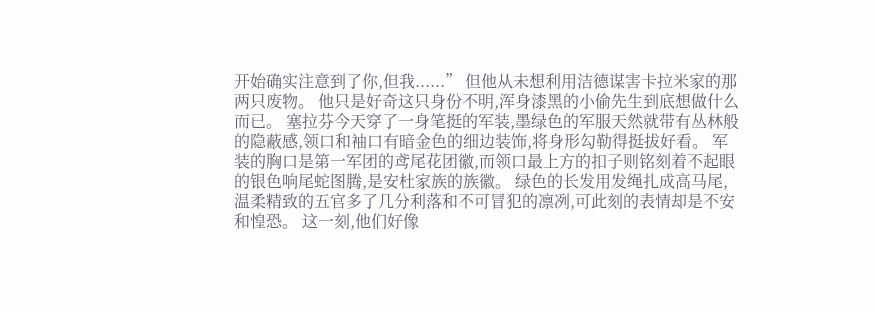开始确实注意到了你,但我......” 但他从未想利用洁德谋害卡拉米家的那两只废物。 他只是好奇这只身份不明,浑身漆黑的小偷先生到底想做什么而已。 塞拉芬今天穿了一身笔挺的军装,墨绿色的军服天然就带有丛林般的隐蔽感,领口和袖口有暗金色的细边装饰,将身形勾勒得挺拔好看。 军装的胸口是第一军团的鸢尾花团徽,而领口最上方的扣子则铭刻着不起眼的银色响尾蛇图腾,是安杜家族的族徽。 绿色的长发用发绳扎成高马尾,温柔精致的五官多了几分利落和不可冒犯的凛冽,可此刻的表情却是不安和惶恐。 这一刻,他们好像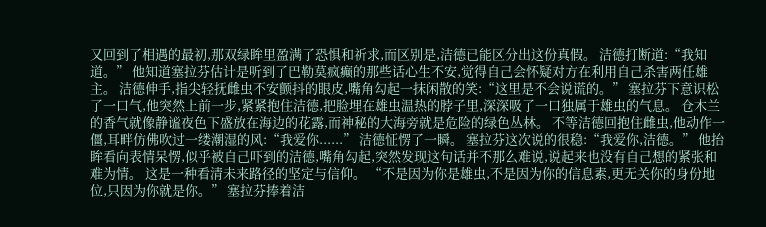又回到了相遇的最初,那双绿眸里盈满了恐惧和祈求,而区别是,洁德已能区分出这份真假。 洁德打断道:“我知道。” 他知道塞拉芬估计是听到了巴勒莫疯癫的那些话心生不安,觉得自己会怀疑对方在利用自己杀害两任雄主。 洁德伸手,指尖轻抚雌虫不安颤抖的眼皮,嘴角勾起一抹闲散的笑:“这里是不会说谎的。” 塞拉芬下意识松了一口气,他突然上前一步,紧紧抱住洁德,把脸埋在雄虫温热的脖子里,深深吸了一口独属于雄虫的气息。 仓木兰的香气就像静谧夜色下盛放在海边的花露,而神秘的大海旁就是危险的绿色丛林。 不等洁德回抱住雌虫,他动作一僵,耳畔仿佛吹过一缕潮湿的风:“我爱你......” 洁德怔愣了一瞬。 塞拉芬这次说的很稳:“我爱你,洁德。” 他抬眸看向表情呆愣,似乎被自己吓到的洁德,嘴角勾起,突然发现这句话并不那么难说,说起来也没有自己想的紧张和难为情。 这是一种看清未来路径的坚定与信仰。 “不是因为你是雄虫,不是因为你的信息素,更无关你的身份地位,只因为你就是你。” 塞拉芬捧着洁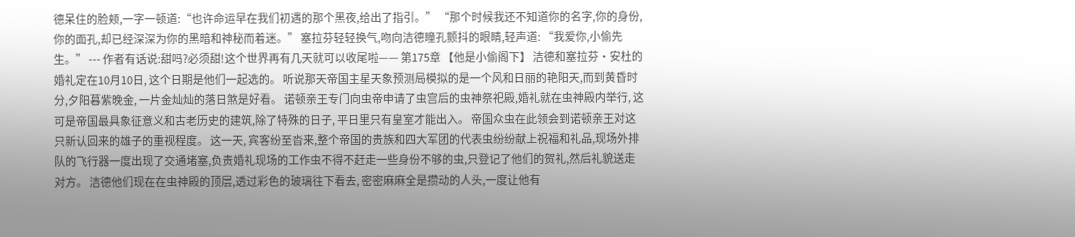德呆住的脸颊,一字一顿道:“也许命运早在我们初遇的那个黑夜,给出了指引。” “那个时候我还不知道你的名字,你的身份,你的面孔,却已经深深为你的黑暗和神秘而着迷。” 塞拉芬轻轻换气,吻向洁德瞳孔颤抖的眼睛,轻声道: “我爱你,小偷先生。” --- 作者有话说:甜吗?必须甜!这个世界再有几天就可以收尾啦—— 第175章 【他是小偷阁下】 洁德和塞拉芬·安杜的婚礼定在10月10日, 这个日期是他们一起选的。 听说那天帝国主星天象预测局模拟的是一个风和日丽的艳阳天,而到黄昏时分,夕阳暮紫晚金, 一片金灿灿的落日煞是好看。 诺顿亲王专门向虫帝申请了虫宫后的虫神祭祀殿,婚礼就在虫神殿内举行, 这可是帝国最具象征意义和古老历史的建筑,除了特殊的日子, 平日里只有皇室才能出入。 帝国众虫在此领会到诺顿亲王对这只新认回来的雄子的重视程度。 这一天, 宾客纷至沓来,整个帝国的贵族和四大军团的代表虫纷纷献上祝福和礼品,现场外排队的飞行器一度出现了交通堵塞,负责婚礼现场的工作虫不得不赶走一些身份不够的虫,只登记了他们的贺礼,然后礼貌送走对方。 洁德他们现在在虫神殿的顶层,透过彩色的玻璃往下看去, 密密麻麻全是攒动的人头,一度让他有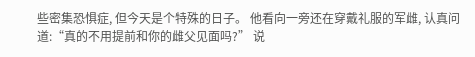些密集恐惧症, 但今天是个特殊的日子。 他看向一旁还在穿戴礼服的军雌, 认真问道:“真的不用提前和你的雌父见面吗?” 说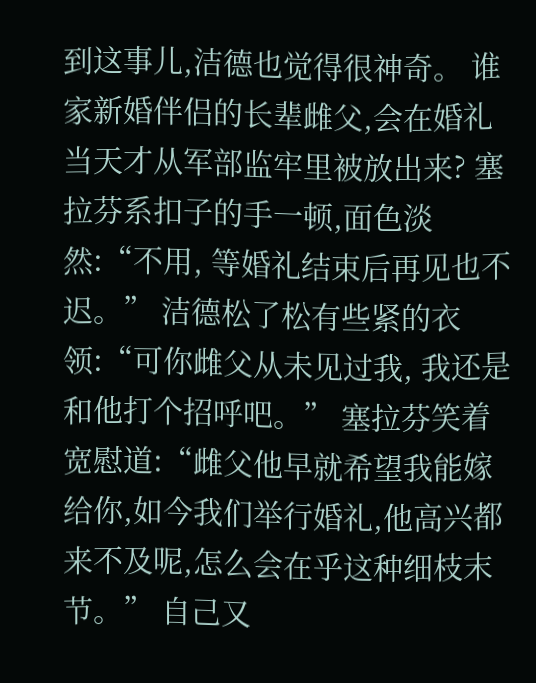到这事儿,洁德也觉得很神奇。 谁家新婚伴侣的长辈雌父,会在婚礼当天才从军部监牢里被放出来? 塞拉芬系扣子的手一顿,面色淡然:“不用, 等婚礼结束后再见也不迟。” 洁德松了松有些紧的衣领:“可你雌父从未见过我, 我还是和他打个招呼吧。” 塞拉芬笑着宽慰道:“雌父他早就希望我能嫁给你,如今我们举行婚礼,他高兴都来不及呢,怎么会在乎这种细枝末节。” 自己又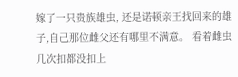嫁了一只贵族雄虫, 还是诺顿亲王找回来的雄子,自己那位雌父还有哪里不满意。 看着雌虫几次扣都没扣上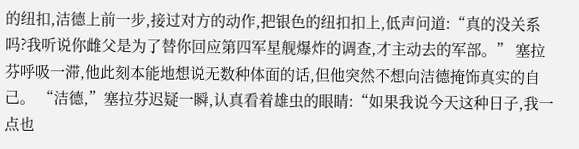的纽扣,洁德上前一步,接过对方的动作,把银色的纽扣扣上,低声问道:“真的没关系吗?我听说你雌父是为了替你回应第四军星舰爆炸的调查,才主动去的军部。” 塞拉芬呼吸一滞,他此刻本能地想说无数种体面的话,但他突然不想向洁德掩饰真实的自己。 “洁德,”塞拉芬迟疑一瞬,认真看着雄虫的眼睛:“如果我说今天这种日子,我一点也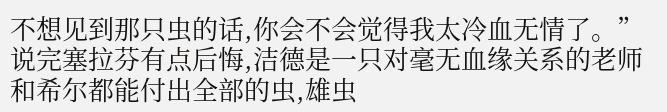不想见到那只虫的话,你会不会觉得我太冷血无情了。” 说完塞拉芬有点后悔,洁德是一只对毫无血缘关系的老师和希尔都能付出全部的虫,雄虫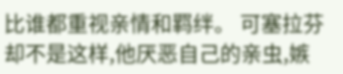比谁都重视亲情和羁绊。 可塞拉芬却不是这样,他厌恶自己的亲虫,嫉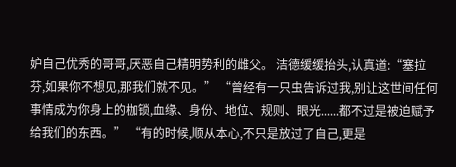妒自己优秀的哥哥,厌恶自己精明势利的雌父。 洁德缓缓抬头,认真道:“塞拉芬,如果你不想见,那我们就不见。” “曾经有一只虫告诉过我,别让这世间任何事情成为你身上的枷锁,血缘、身份、地位、规则、眼光......都不过是被迫赋予给我们的东西。” “有的时候,顺从本心,不只是放过了自己,更是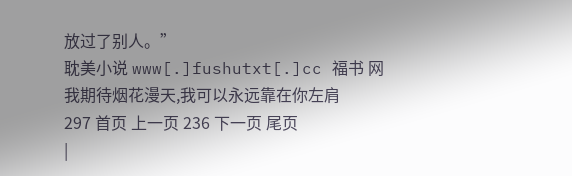放过了别人。”
耽美小说 www[.]fushutxt[.]cc 福书 网
我期待烟花漫天,我可以永远靠在你左肩
297 首页 上一页 236 下一页 尾页
|